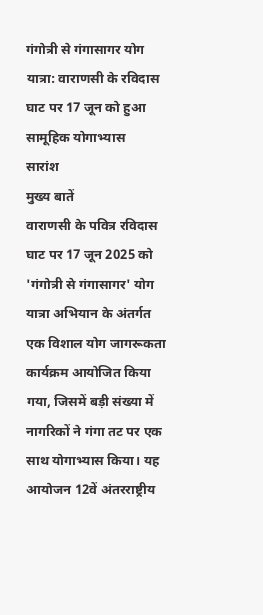गंगोत्री से गंगासागर योग यात्रा: वाराणसी के रविदास घाट पर 17 जून को हुआ सामूहिक योगाभ्यास
सारांश
मुख्य बातें
वाराणसी के पवित्र रविदास घाट पर 17 जून 2025 को 'गंगोत्री से गंगासागर' योग यात्रा अभियान के अंतर्गत एक विशाल योग जागरूकता कार्यक्रम आयोजित किया गया, जिसमें बड़ी संख्या में नागरिकों ने गंगा तट पर एक साथ योगाभ्यास किया। यह आयोजन 12वें अंतरराष्ट्रीय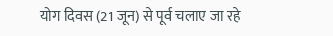योग दिवस (21 जून) से पूर्व चलाए जा रहे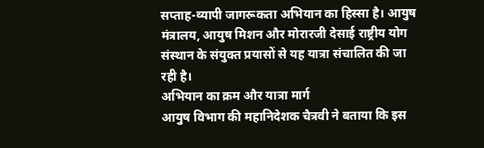सप्ताह-व्यापी जागरूकता अभियान का हिस्सा है। आयुष मंत्रालय, आयुष मिशन और मोरारजी देसाई राष्ट्रीय योग संस्थान के संयुक्त प्रयासों से यह यात्रा संचालित की जा रही है।
अभियान का क्रम और यात्रा मार्ग
आयुष विभाग की महानिदेशक चैत्रवी ने बताया कि इस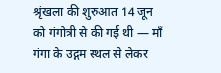श्रृंखला की शुरुआत 14 जून को गंगोत्री से की गई थी — माँ गंगा के उद्गम स्थल से लेकर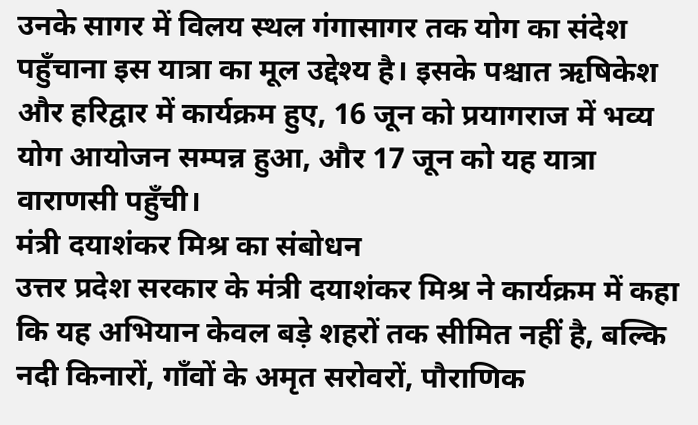उनके सागर में विलय स्थल गंगासागर तक योग का संदेश पहुँचाना इस यात्रा का मूल उद्देश्य है। इसके पश्चात ऋषिकेश और हरिद्वार में कार्यक्रम हुए, 16 जून को प्रयागराज में भव्य योग आयोजन सम्पन्न हुआ, और 17 जून को यह यात्रा वाराणसी पहुँची।
मंत्री दयाशंकर मिश्र का संबोधन
उत्तर प्रदेश सरकार के मंत्री दयाशंकर मिश्र ने कार्यक्रम में कहा कि यह अभियान केवल बड़े शहरों तक सीमित नहीं है, बल्कि नदी किनारों, गाँवों के अमृत सरोवरों, पौराणिक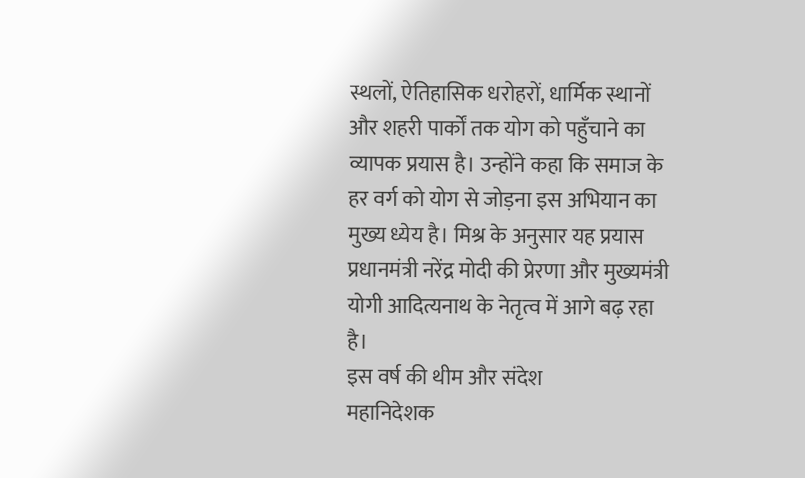स्थलों, ऐतिहासिक धरोहरों, धार्मिक स्थानों और शहरी पार्कों तक योग को पहुँचाने का व्यापक प्रयास है। उन्होंने कहा कि समाज के हर वर्ग को योग से जोड़ना इस अभियान का मुख्य ध्येय है। मिश्र के अनुसार यह प्रयास प्रधानमंत्री नरेंद्र मोदी की प्रेरणा और मुख्यमंत्री योगी आदित्यनाथ के नेतृत्व में आगे बढ़ रहा है।
इस वर्ष की थीम और संदेश
महानिदेशक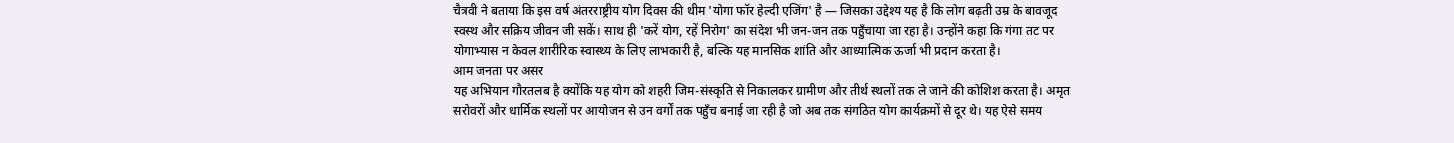चैत्रवी ने बताया कि इस वर्ष अंतरराष्ट्रीय योग दिवस की थीम 'योगा फॉर हेल्दी एजिंग' है — जिसका उद्देश्य यह है कि लोग बढ़ती उम्र के बावजूद स्वस्थ और सक्रिय जीवन जी सकें। साथ ही 'करें योग, रहें निरोग' का संदेश भी जन-जन तक पहुँचाया जा रहा है। उन्होंने कहा कि गंगा तट पर योगाभ्यास न केवल शारीरिक स्वास्थ्य के लिए लाभकारी है, बल्कि यह मानसिक शांति और आध्यात्मिक ऊर्जा भी प्रदान करता है।
आम जनता पर असर
यह अभियान गौरतलब है क्योंकि यह योग को शहरी जिम-संस्कृति से निकालकर ग्रामीण और तीर्थ स्थलों तक ले जाने की कोशिश करता है। अमृत सरोवरों और धार्मिक स्थलों पर आयोजन से उन वर्गों तक पहुँच बनाई जा रही है जो अब तक संगठित योग कार्यक्रमों से दूर थे। यह ऐसे समय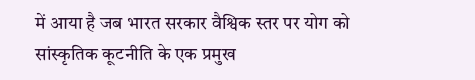में आया है जब भारत सरकार वैश्विक स्तर पर योग को सांस्कृतिक कूटनीति के एक प्रमुख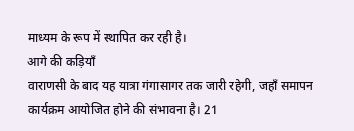माध्यम के रूप में स्थापित कर रही है।
आगे की कड़ियाँ
वाराणसी के बाद यह यात्रा गंगासागर तक जारी रहेगी, जहाँ समापन कार्यक्रम आयोजित होने की संभावना है। 21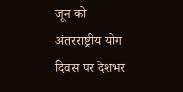जून को अंतरराष्ट्रीय योग दिवस पर देशभर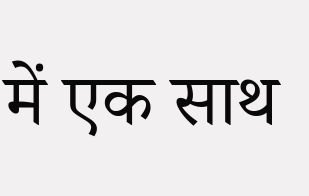में एक साथ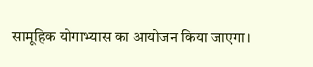सामूहिक योगाभ्यास का आयोजन किया जाएगा।